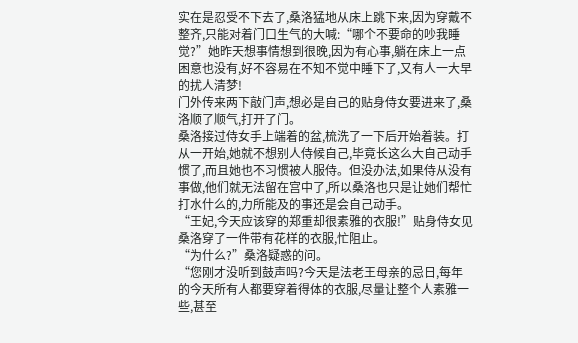实在是忍受不下去了,桑洛猛地从床上跳下来,因为穿戴不整齐,只能对着门口生气的大喊:“哪个不要命的吵我睡觉?”她昨天想事情想到很晚,因为有心事,躺在床上一点困意也没有,好不容易在不知不觉中睡下了,又有人一大早的扰人清梦!
门外传来两下敲门声,想必是自己的贴身侍女要进来了,桑洛顺了顺气,打开了门。
桑洛接过侍女手上端着的盆,梳洗了一下后开始着装。打从一开始,她就不想别人侍候自己,毕竟长这么大自己动手惯了,而且她也不习惯被人服侍。但没办法,如果侍从没有事做,他们就无法留在宫中了,所以桑洛也只是让她们帮忙打水什么的,力所能及的事还是会自己动手。
“王妃,今天应该穿的郑重却很素雅的衣服!”贴身侍女见桑洛穿了一件带有花样的衣服,忙阻止。
“为什么?”桑洛疑惑的问。
“您刚才没听到鼓声吗?今天是法老王母亲的忌日,每年的今天所有人都要穿着得体的衣服,尽量让整个人素雅一些,甚至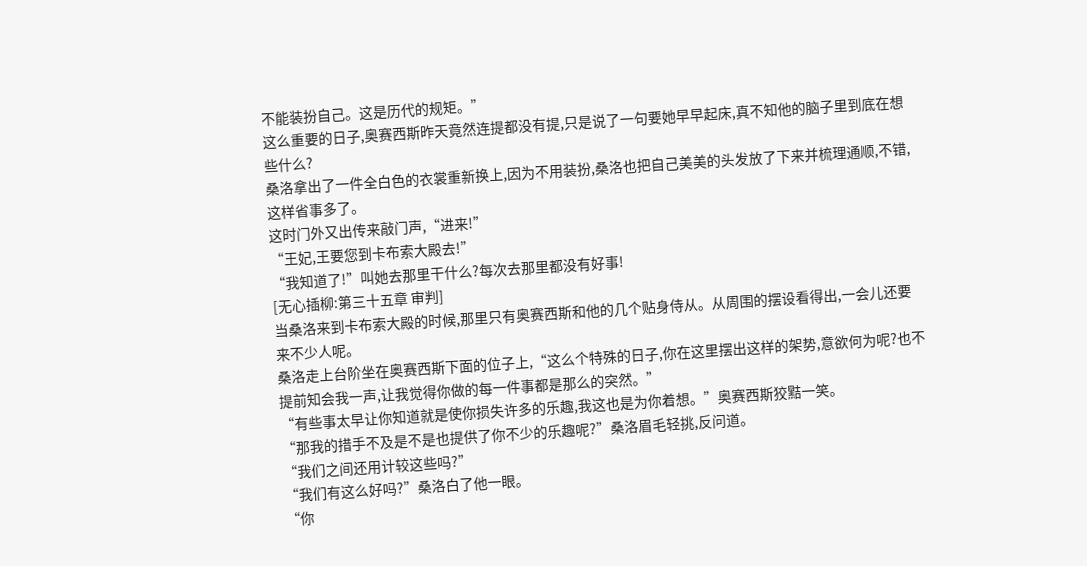不能装扮自己。这是历代的规矩。”
这么重要的日子,奥赛西斯昨天竟然连提都没有提,只是说了一句要她早早起床,真不知他的脑子里到底在想些什么?
桑洛拿出了一件全白色的衣裳重新换上,因为不用装扮,桑洛也把自己美美的头发放了下来并梳理通顺,不错,这样省事多了。
这时门外又出传来敲门声,“进来!”
“王妃,王要您到卡布索大殿去!”
“我知道了!”叫她去那里干什么?每次去那里都没有好事!
[无心插柳:第三十五章 审判]
当桑洛来到卡布索大殿的时候,那里只有奥赛西斯和他的几个贴身侍从。从周围的摆设看得出,一会儿还要来不少人呢。
桑洛走上台阶坐在奥赛西斯下面的位子上,“这么个特殊的日子,你在这里摆出这样的架势,意欲何为呢?也不提前知会我一声,让我觉得你做的每一件事都是那么的突然。”
“有些事太早让你知道就是使你损失许多的乐趣,我这也是为你着想。”奥赛西斯狡黠一笑。
“那我的措手不及是不是也提供了你不少的乐趣呢?”桑洛眉毛轻挑,反问道。
“我们之间还用计较这些吗?”
“我们有这么好吗?”桑洛白了他一眼。
“你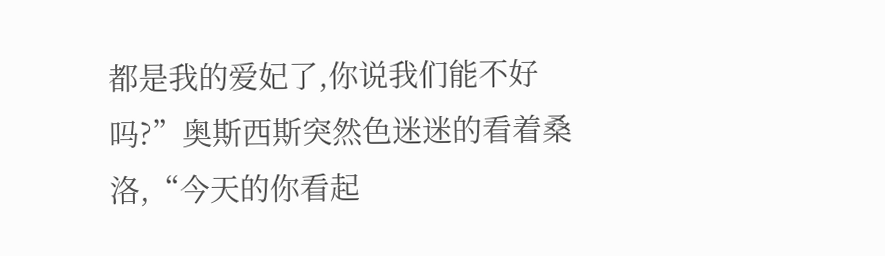都是我的爱妃了,你说我们能不好吗?”奥斯西斯突然色迷迷的看着桑洛,“今天的你看起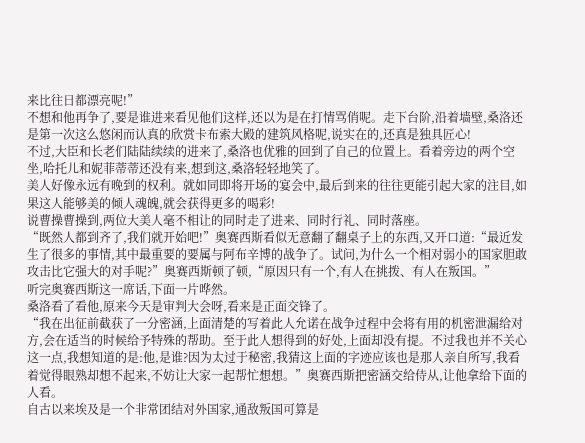来比往日都漂亮呢!”
不想和他再争了,要是谁进来看见他们这样,还以为是在打情骂俏呢。走下台阶,沿着墙壁,桑洛还是第一次这么悠闲而认真的欣赏卡布索大殿的建筑风格呢,说实在的,还真是独具匠心!
不过,大臣和长老们陆陆续续的进来了,桑洛也优雅的回到了自己的位置上。看着旁边的两个空坐,哈托儿和妮菲蒂蒂还没有来,想到这,桑洛轻轻地笑了。
美人好像永远有晚到的权利。就如同即将开场的宴会中,最后到来的往往更能引起大家的注目,如果这人能够美的倾人魂魄,就会获得更多的喝彩!
说曹操曹操到,两位大美人毫不相让的同时走了进来、同时行礼、同时落座。
“既然人都到齐了,我们就开始吧!”奥赛西斯看似无意翻了翻桌子上的东西,又开口道:“最近发生了很多的事情,其中最重要的要属与阿布辛博的战争了。试问,为什么一个相对弱小的国家胆敢攻击比它强大的对手呢?”奥赛西斯顿了顿,“原因只有一个,有人在挑拨、有人在叛国。”
听完奥赛西斯这一席话,下面一片哗然。
桑洛看了看他,原来今天是审判大会呀,看来是正面交锋了。
“我在出征前截获了一分密涵,上面清楚的写着此人允诺在战争过程中会将有用的机密泄漏给对方,会在适当的时候给予特殊的帮助。至于此人想得到的好处,上面却没有提。不过我也并不关心这一点,我想知道的是:他,是谁?因为太过于秘密,我猜这上面的字迹应该也是那人亲自所写,我看着觉得眼熟却想不起来,不妨让大家一起帮忙想想。”奥赛西斯把密涵交给侍从,让他拿给下面的人看。
自古以来埃及是一个非常团结对外国家,通敌叛国可算是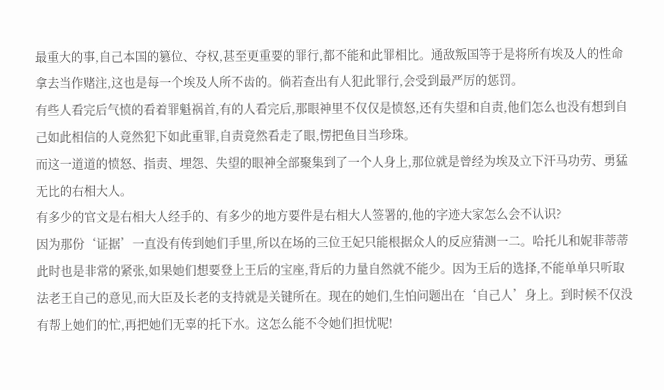最重大的事,自己本国的篡位、夺权,甚至更重要的罪行,都不能和此罪相比。通敌叛国等于是将所有埃及人的性命拿去当作赌注,这也是每一个埃及人所不齿的。倘若查出有人犯此罪行,会受到最严厉的惩罚。
有些人看完后气愤的看着罪魁祸首,有的人看完后,那眼神里不仅仅是愤怒,还有失望和自责,他们怎么也没有想到自己如此相信的人竟然犯下如此重罪,自责竟然看走了眼,愣把鱼目当珍珠。
而这一道道的愤怒、指责、埋怨、失望的眼神全部聚集到了一个人身上,那位就是曾经为埃及立下汗马功劳、勇猛无比的右相大人。
有多少的官文是右相大人经手的、有多少的地方要件是右相大人签署的,他的字迹大家怎么会不认识?
因为那份‘证据’一直没有传到她们手里,所以在场的三位王妃只能根据众人的反应猜测一二。哈托儿和妮菲蒂蒂此时也是非常的紧张,如果她们想要登上王后的宝座,背后的力量自然就不能少。因为王后的选择,不能单单只听取法老王自己的意见,而大臣及长老的支持就是关键所在。现在的她们,生怕问题出在‘自己人’身上。到时候不仅没有帮上她们的忙,再把她们无辜的托下水。这怎么能不令她们担忧呢!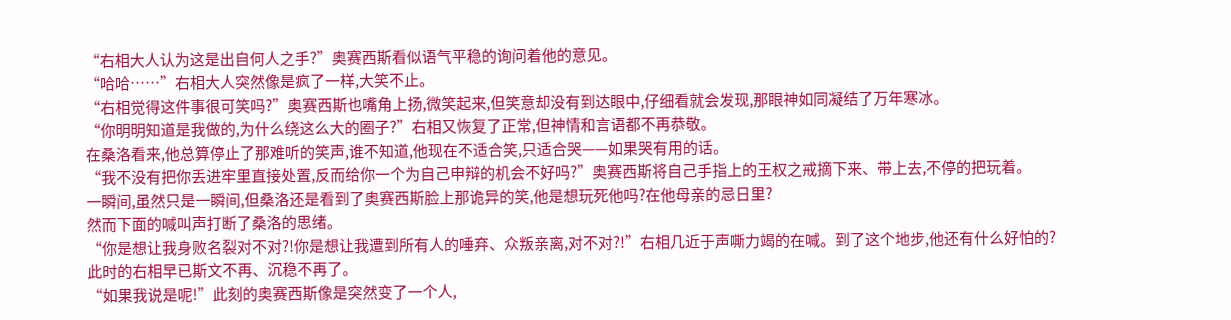“右相大人认为这是出自何人之手?”奥赛西斯看似语气平稳的询问着他的意见。
“哈哈……”右相大人突然像是疯了一样,大笑不止。
“右相觉得这件事很可笑吗?”奥赛西斯也嘴角上扬,微笑起来,但笑意却没有到达眼中,仔细看就会发现,那眼神如同凝结了万年寒冰。
“你明明知道是我做的,为什么绕这么大的圈子?”右相又恢复了正常,但神情和言语都不再恭敬。
在桑洛看来,他总算停止了那难听的笑声,谁不知道,他现在不适合笑,只适合哭——如果哭有用的话。
“我不没有把你丢进牢里直接处置,反而给你一个为自己申辩的机会不好吗?”奥赛西斯将自己手指上的王权之戒摘下来、带上去,不停的把玩着。
一瞬间,虽然只是一瞬间,但桑洛还是看到了奥赛西斯脸上那诡异的笑,他是想玩死他吗?在他母亲的忌日里?
然而下面的喊叫声打断了桑洛的思绪。
“你是想让我身败名裂对不对?!你是想让我遭到所有人的唾弃、众叛亲离,对不对?!”右相几近于声嘶力竭的在喊。到了这个地步,他还有什么好怕的?
此时的右相早已斯文不再、沉稳不再了。
“如果我说是呢!”此刻的奥赛西斯像是突然变了一个人,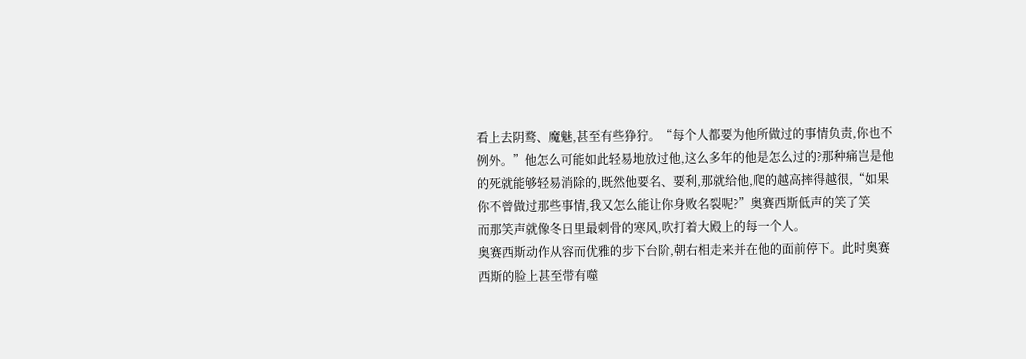看上去阴鹜、魔魅,甚至有些狰狞。“每个人都要为他所做过的事情负责,你也不例外。”他怎么可能如此轻易地放过他,这么多年的他是怎么过的?那种痛岂是他的死就能够轻易消除的,既然他要名、要利,那就给他,爬的越高摔得越很,“如果你不曾做过那些事情,我又怎么能让你身败名裂呢?”奥赛西斯低声的笑了笑
而那笑声就像冬日里最刺骨的寒风,吹打着大殿上的每一个人。
奥赛西斯动作从容而优雅的步下台阶,朝右相走来并在他的面前停下。此时奥赛西斯的脸上甚至带有噬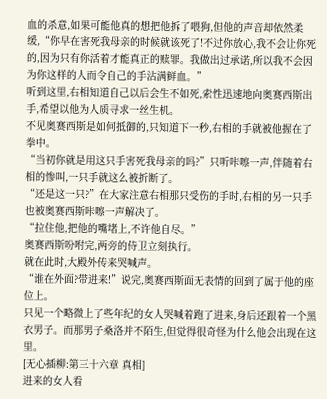血的杀意,如果可能他真的想把他拆了喂狗,但他的声音却依然柔缓,“你早在害死我母亲的时候就该死了!不过你放心,我不会让你死的,因为只有你活着才能真正的赎罪。我做出过承诺,所以我不会因为你这样的人而令自己的手沾满鲜血。”
听到这里,右相知道自己以后会生不如死,索性迅速地向奥赛西斯出手,希望以他为人质寻求一丝生机。
不见奥赛西斯是如何抵御的,只知道下一秒,右相的手就被他握在了拳中。
“当初你就是用这只手害死我母亲的吗?”只听咔嚓一声,伴随着右相的惨叫,一只手就这么被折断了。
“还是这一只?”在大家注意右相那只受伤的手时,右相的另一只手也被奥赛西斯咔嚓一声解决了。
“拉住他,把他的嘴堵上,不许他自尽。”
奥赛西斯吩咐完,两旁的侍卫立刻执行。
就在此时,大殿外传来哭喊声。
“谁在外面?带进来!”说完,奥赛西斯面无表情的回到了属于他的座位上。
只见一个略微上了些年纪的女人哭喊着跑了进来,身后还跟着一个黑衣男子。而那男子桑洛并不陌生,但觉得很奇怪为什么他会出现在这里。
[无心插柳:第三十六章 真相]
进来的女人看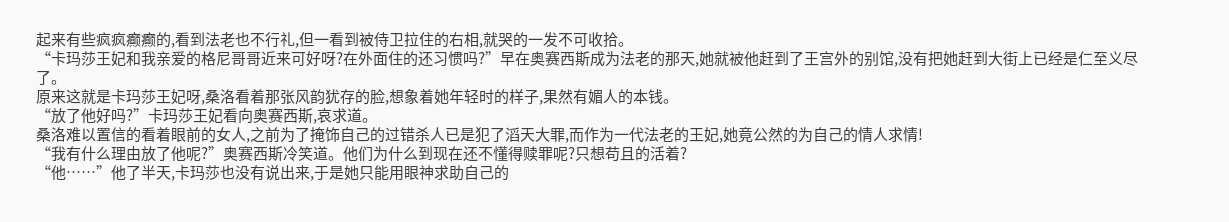起来有些疯疯癫癫的,看到法老也不行礼,但一看到被侍卫拉住的右相,就哭的一发不可收拾。
“卡玛莎王妃和我亲爱的格尼哥哥近来可好呀?在外面住的还习惯吗?”早在奥赛西斯成为法老的那天,她就被他赶到了王宫外的别馆,没有把她赶到大街上已经是仁至义尽了。
原来这就是卡玛莎王妃呀,桑洛看着那张风韵犹存的脸,想象着她年轻时的样子,果然有媚人的本钱。
“放了他好吗?”卡玛莎王妃看向奥赛西斯,哀求道。
桑洛难以置信的看着眼前的女人,之前为了掩饰自己的过错杀人已是犯了滔天大罪,而作为一代法老的王妃,她竟公然的为自己的情人求情!
“我有什么理由放了他呢?”奥赛西斯冷笑道。他们为什么到现在还不懂得赎罪呢?只想苟且的活着?
“他……”他了半天,卡玛莎也没有说出来,于是她只能用眼神求助自己的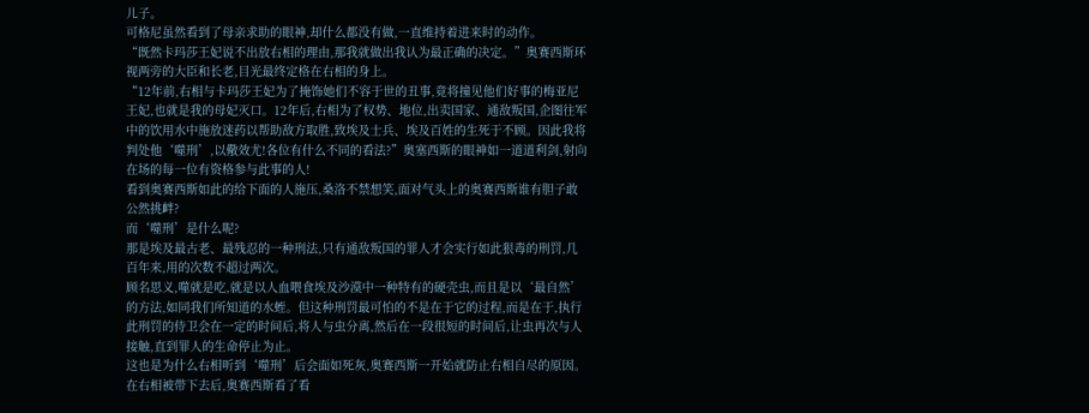儿子。
可格尼虽然看到了母亲求助的眼神,却什么都没有做,一直维持着进来时的动作。
“既然卡玛莎王妃说不出放右相的理由,那我就做出我认为最正确的决定。”奥赛西斯环视两旁的大臣和长老,目光最终定格在右相的身上。
“12年前,右相与卡玛莎王妃为了掩饰她们不容于世的丑事,竟将撞见他们好事的梅亚尼王妃,也就是我的母妃灭口。12年后,右相为了权势、地位,出卖国家、通敌叛国,企图往军中的饮用水中施放迷药以帮助敌方取胜,致埃及士兵、埃及百姓的生死于不顾。因此我将判处他‘噬刑’,以儆效尤!各位有什么不同的看法?”奥塞西斯的眼神如一道道利剑,射向在场的每一位有资格参与此事的人!
看到奥赛西斯如此的给下面的人施压,桑洛不禁想笑,面对气头上的奥赛西斯谁有胆子敢公然挑衅?
而‘噬刑’是什么呢?
那是埃及最古老、最残忍的一种刑法,只有通敌叛国的罪人才会实行如此狠毒的刑罚,几百年来,用的次数不超过两次。
顾名思义,噬就是吃,就是以人血喂食埃及沙漠中一种特有的硬壳虫,而且是以‘最自然’的方法,如同我们所知道的水蛭。但这种刑罚最可怕的不是在于它的过程,而是在于,执行此刑罚的侍卫会在一定的时间后,将人与虫分离,然后在一段很短的时间后,让虫再次与人接触,直到罪人的生命停止为止。
这也是为什么右相听到‘噬刑’后会面如死灰,奥赛西斯一开始就防止右相自尽的原因。
在右相被带下去后,奥赛西斯看了看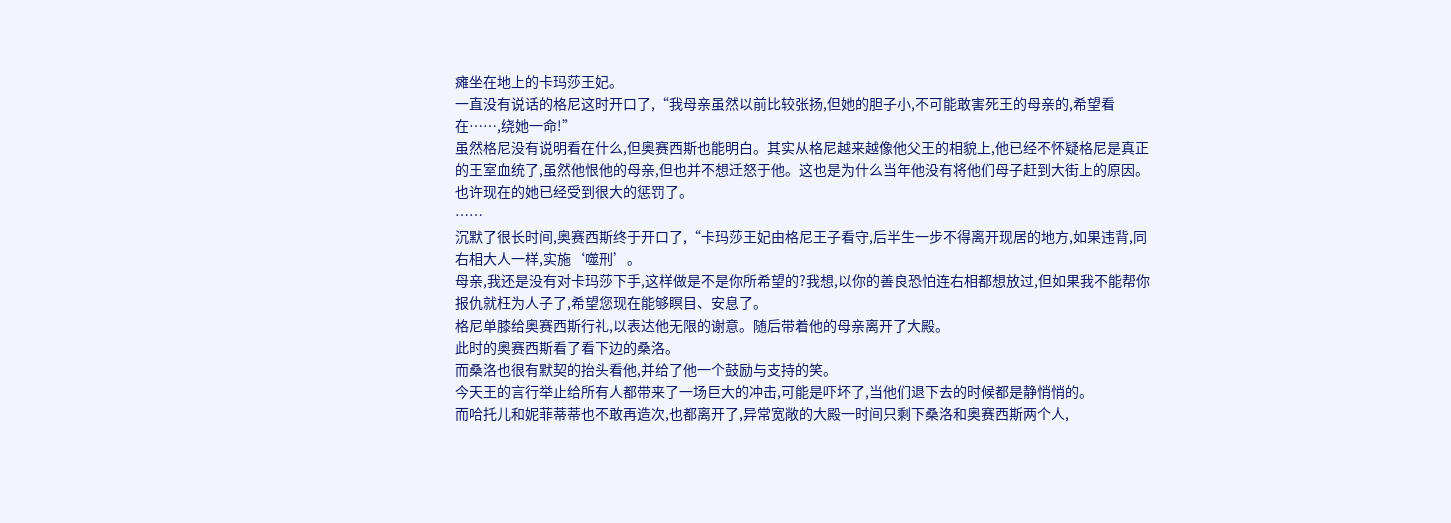瘫坐在地上的卡玛莎王妃。
一直没有说话的格尼这时开口了,“我母亲虽然以前比较张扬,但她的胆子小,不可能敢害死王的母亲的,希望看在……,绕她一命!”
虽然格尼没有说明看在什么,但奥赛西斯也能明白。其实从格尼越来越像他父王的相貌上,他已经不怀疑格尼是真正的王室血统了,虽然他恨他的母亲,但也并不想迁怒于他。这也是为什么当年他没有将他们母子赶到大街上的原因。
也许现在的她已经受到很大的惩罚了。
……
沉默了很长时间,奥赛西斯终于开口了,“卡玛莎王妃由格尼王子看守,后半生一步不得离开现居的地方,如果违背,同右相大人一样,实施‘噬刑’。
母亲,我还是没有对卡玛莎下手,这样做是不是你所希望的?我想,以你的善良恐怕连右相都想放过,但如果我不能帮你报仇就枉为人子了,希望您现在能够瞑目、安息了。
格尼单膝给奥赛西斯行礼,以表达他无限的谢意。随后带着他的母亲离开了大殿。
此时的奥赛西斯看了看下边的桑洛。
而桑洛也很有默契的抬头看他,并给了他一个鼓励与支持的笑。
今天王的言行举止给所有人都带来了一场巨大的冲击,可能是吓坏了,当他们退下去的时候都是静悄悄的。
而哈托儿和妮菲蒂蒂也不敢再造次,也都离开了,异常宽敞的大殿一时间只剩下桑洛和奥赛西斯两个人,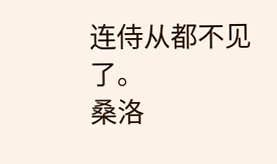连侍从都不见了。
桑洛